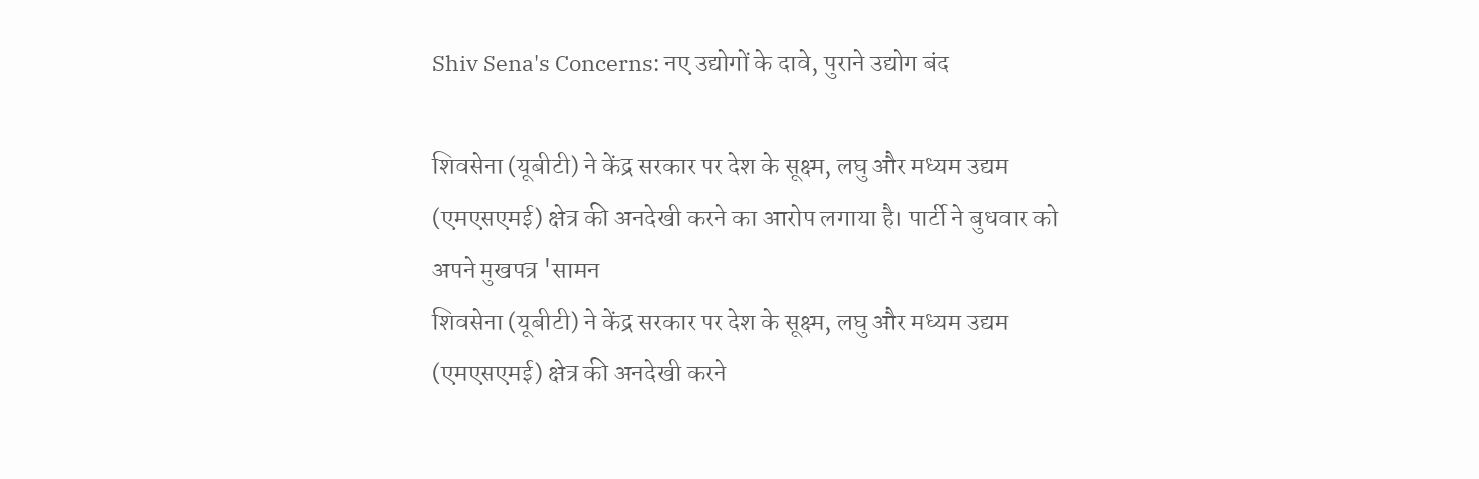Shiv Sena's Concerns: नए उद्योगों के दावे, पुराने उद्योग बंद

शिवसेना (यूबीटी) ने केंद्र सरकार पर देश के सूक्ष्म, लघु और मध्यम उद्यम (एमएसएमई) क्षेत्र की अनदेखी करने का आरोप लगाया है। पार्टी ने बुधवार को अपने मुखपत्र 'सामन
शिवसेना (यूबीटी) ने केंद्र सरकार पर देश के सूक्ष्म, लघु और मध्यम उद्यम (एमएसएमई) क्षेत्र की अनदेखी करने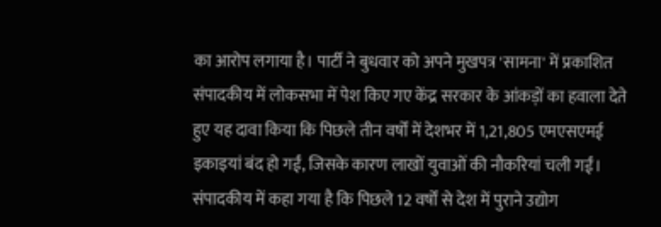का आरोप लगाया है। पार्टी ने बुधवार को अपने मुखपत्र 'सामना' में प्रकाशित संपादकीय में लोकसभा में पेश किए गए केंद्र सरकार के आंकड़ों का हवाला देते हुए यह दावा किया कि पिछले तीन वर्षों में देशभर में 1,21,805 एमएसएमई इकाइयां बंद हो गईं, जिसके कारण लाखों युवाओं की नौकरियां चली गईं। संपादकीय में कहा गया है कि पिछले 12 वर्षों से देश में पुराने उद्योग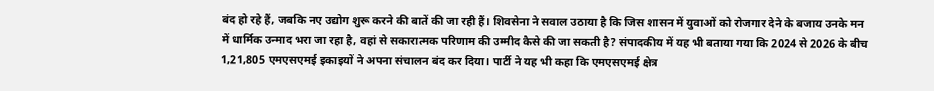बंद हो रहे हैं, जबकि नए उद्योग शुरू करने की बातें की जा रही हैं। शिवसेना ने सवाल उठाया है कि जिस शासन में युवाओं को रोजगार देने के बजाय उनके मन में धार्मिक उन्माद भरा जा रहा है, वहां से सकारात्मक परिणाम की उम्मीद कैसे की जा सकती है? संपादकीय में यह भी बताया गया कि 2024 से 2026 के बीच 1,21,805 एमएसएमई इकाइयों ने अपना संचालन बंद कर दिया। पार्टी ने यह भी कहा कि एमएसएमई क्षेत्र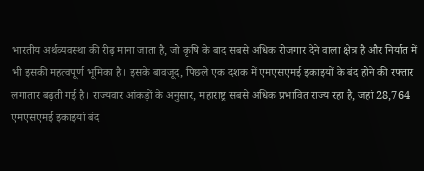भारतीय अर्थव्यवस्था की रीढ़ माना जाता है, जो कृषि के बाद सबसे अधिक रोजगार देने वाला क्षेत्र है और निर्यात में भी इसकी महत्वपूर्ण भूमिका है। इसके बावजूद, पिछले एक दशक में एमएसएमई इकाइयों के बंद होने की रफ्तार लगातार बढ़ती गई है। राज्यवार आंकड़ों के अनुसार, महाराष्ट्र सबसे अधिक प्रभावित राज्य रहा है, जहां 28,764 एमएसएमई इकाइयां बंद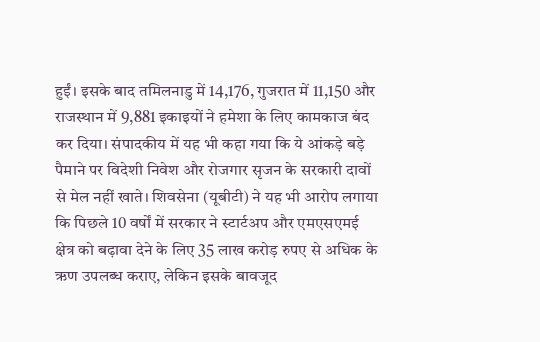हुईं। इसके बाद तमिलनाडु में 14,176, गुजरात में 11,150 और राजस्थान में 9,881 इकाइयों ने हमेशा के लिए कामकाज बंद कर दिया। संपादकीय में यह भी कहा गया कि ये आंकड़े बड़े पैमाने पर विदेशी निवेश और रोजगार सृजन के सरकारी दावों से मेल नहीं खाते। शिवसेना (यूबीटी) ने यह भी आरोप लगाया कि पिछले 10 वर्षों में सरकार ने स्टार्टअप और एमएसएमई क्षेत्र को बढ़ावा देने के लिए 35 लाख करोड़ रुपए से अधिक के ऋण उपलब्ध कराए, लेकिन इसके बावजूद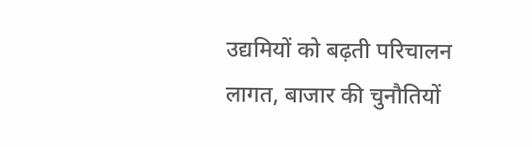उद्यमियों को बढ़ती परिचालन लागत, बाजार की चुनौतियों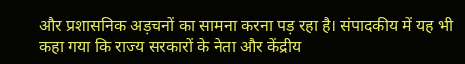और प्रशासनिक अड़चनों का सामना करना पड़ रहा है। संपादकीय में यह भी कहा गया कि राज्य सरकारों के नेता और केंद्रीय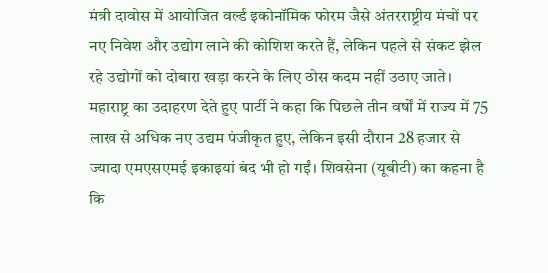मंत्री दावोस में आयोजित वर्ल्ड इकोनॉमिक फोरम जैसे अंतरराष्ट्रीय मंचों पर नए निवेश और उद्योग लाने की कोशिश करते हैं, लेकिन पहले से संकट झेल रहे उद्योगों को दोबारा खड़ा करने के लिए ठोस कदम नहीं उठाए जाते। महाराष्ट्र का उदाहरण देते हुए पार्टी ने कहा कि पिछले तीन वर्षों में राज्य में 75 लाख से अधिक नए उद्यम पंजीकृत हुए, लेकिन इसी दौरान 28 हजार से ज्यादा एमएसएमई इकाइयां बंद भी हो गईं। शिवसेना (यूबीटी) का कहना है कि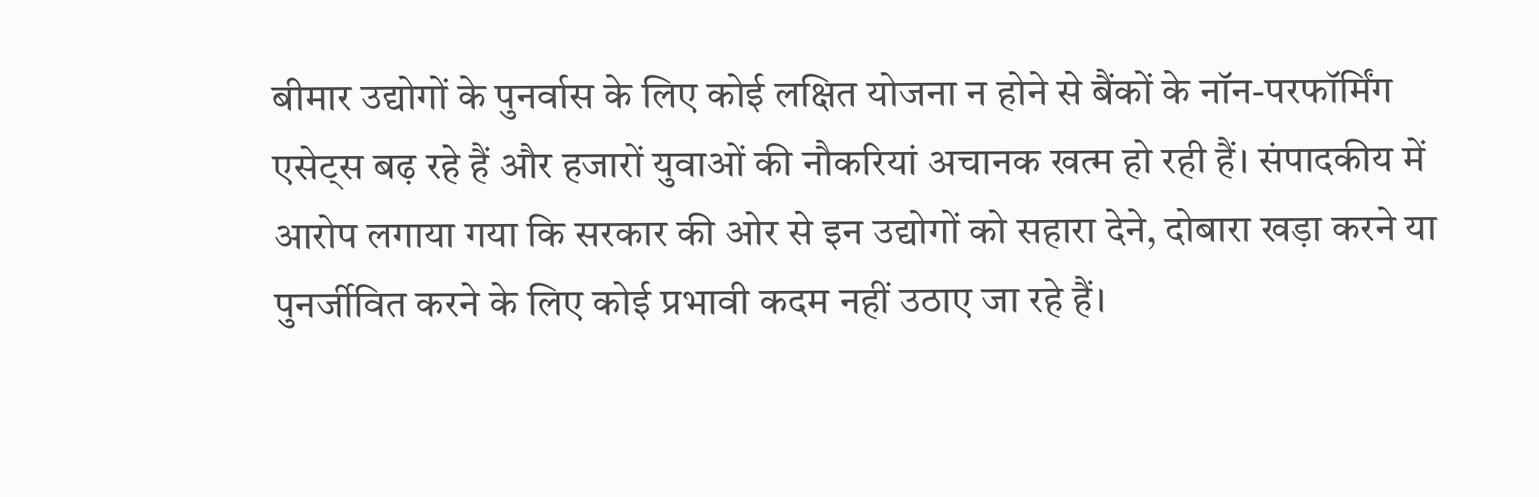बीमार उद्योगों के पुनर्वास के लिए कोई लक्षित योजना न होने से बैंकों के नॉन-परफॉर्मिंग एसेट्स बढ़ रहे हैं और हजारों युवाओं की नौकरियां अचानक खत्म हो रही हैं। संपादकीय में आरोप लगाया गया कि सरकार की ओर से इन उद्योगों को सहारा देने, दोबारा खड़ा करने या पुनर्जीवित करने के लिए कोई प्रभावी कदम नहीं उठाए जा रहे हैं।